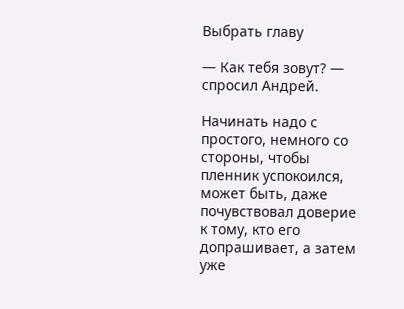Выбрать главу

— Как тебя зовут? — спросил Андрей.

Начинать надо с простого, немного со стороны, чтобы пленник успокоился, может быть, даже почувствовал доверие к тому, кто его допрашивает, а затем уже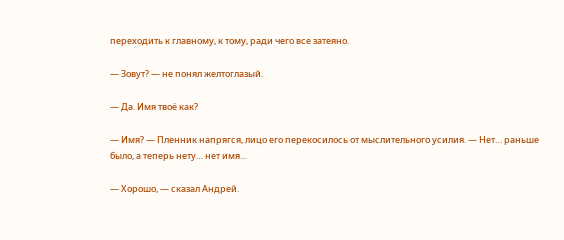переходить к главному, к тому, ради чего все затеяно.

— Зовут? — не понял желтоглазый.

— Да. Имя твоё как?

— Имя? — Пленник напрягся, лицо его перекосилось от мыслительного усилия. — Нет… раньше было, а теперь нету… нет имя…

— Хорошо, — сказал Андрей.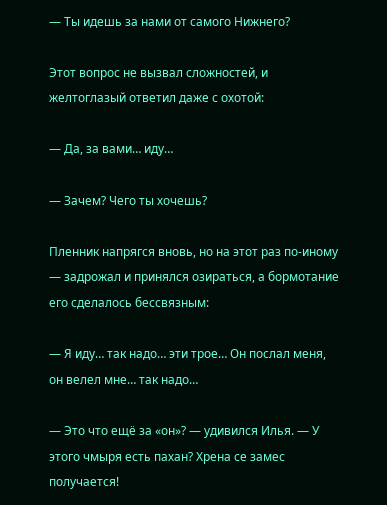— Ты идешь за нами от самого Нижнего?

Этот вопрос не вызвал сложностей, и желтоглазый ответил даже с охотой:

— Да, за вами… иду…

— Зачем? Чего ты хочешь?

Пленник напрягся вновь, но на этот раз по-иному — задрожал и принялся озираться, а бормотание его сделалось бессвязным:

— Я иду… так надо… эти трое… Он послал меня, он велел мне… так надо…

— Это что ещё за «он»? — удивился Илья. — У этого чмыря есть пахан? Хрена се замес получается!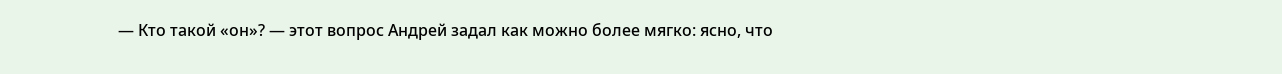— Кто такой «он»? — этот вопрос Андрей задал как можно более мягко: ясно, что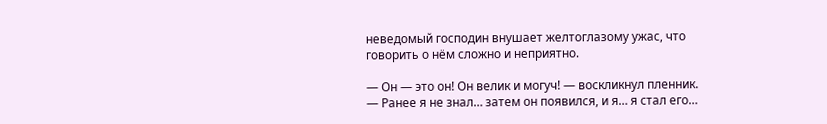неведомый господин внушает желтоглазому ужас, что говорить о нём сложно и неприятно.

— Он — это он! Он велик и могуч! — воскликнул пленник. — Ранее я не знал… затем он появился, и я… я стал его…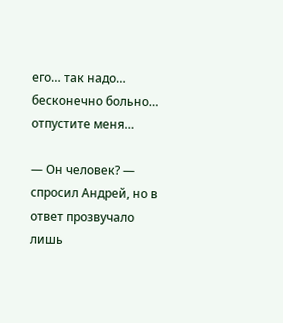его… так надо… бесконечно больно… отпустите меня…

— Он человек? — спросил Андрей, но в ответ прозвучало лишь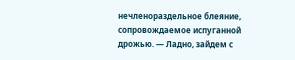нечленораздельное блеяние, сопровождаемое испуганной дрожью. — Ладно, зайдем с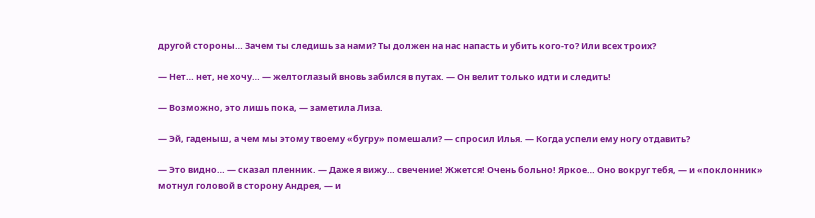другой стороны… Зачем ты следишь за нами? Ты должен на нас напасть и убить кого-то? Или всех троих?

— Нет… нет, не хочу… — желтоглазый вновь забился в путах. — Он велит только идти и следить!

— Возможно, это лишь пока, — заметила Лиза.

— Эй, гаденыш, а чем мы этому твоему «бугру» помешали? — спросил Илья. — Когда успели ему ногу отдавить?

— Это видно… — сказал пленник. — Даже я вижу… свечение! Жжется! Очень больно! Яркое… Оно вокруг тебя, — и «поклонник» мотнул головой в сторону Андрея, — и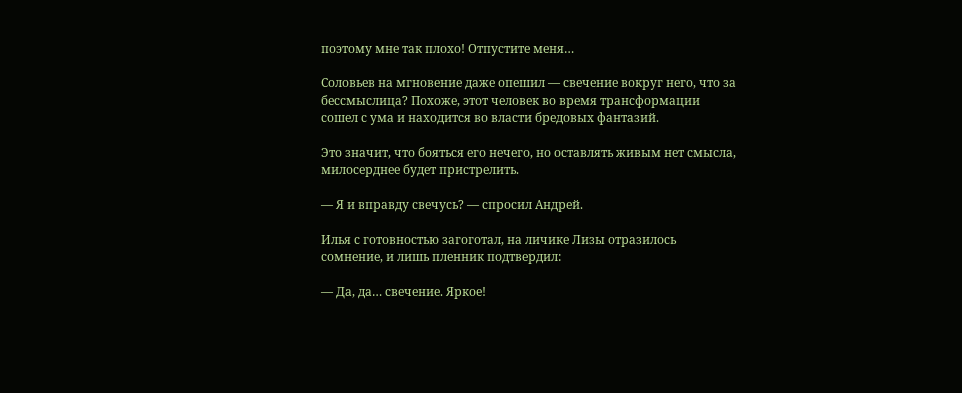поэтому мне так плохо! Отпустите меня…

Соловьев на мгновение даже опешил — свечение вокруг него, что за бессмыслица? Похоже, этот человек во время трансформации сошел с ума и находится во власти бредовых фантазий.

Это значит, что бояться его нечего, но оставлять живым нет смысла, милосерднее будет пристрелить.

— Я и вправду свечусь? — спросил Андрей.

Илья с готовностью загоготал, на личике Лизы отразилось сомнение, и лишь пленник подтвердил:

— Да, да… свечение. Яркое!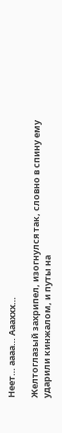Неет… аааа… Аааххх…

Желтоглазый захрипел, изогнулся так, словно в спину ему ударили кинжалом, и путы на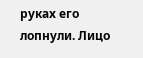руках его лопнули. Лицо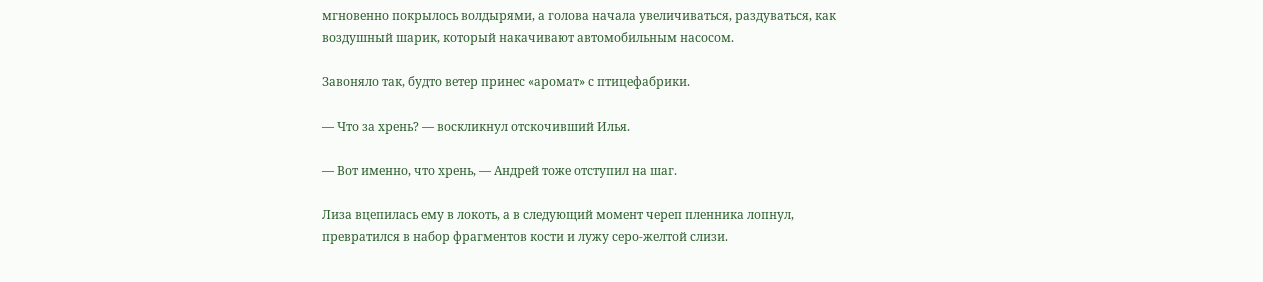мгновенно покрылось волдырями, а голова начала увеличиваться, раздуваться, как воздушный шарик, который накачивают автомобильным насосом.

Завоняло так, будто ветер принес «аромат» с птицефабрики.

— Что за хрень? — воскликнул отскочивший Илья.

— Вот именно, что хрень, — Андрей тоже отступил на шаг.

Лиза вцепилась ему в локоть, а в следующий момент череп пленника лопнул, превратился в набор фрагментов кости и лужу серо-желтой слизи.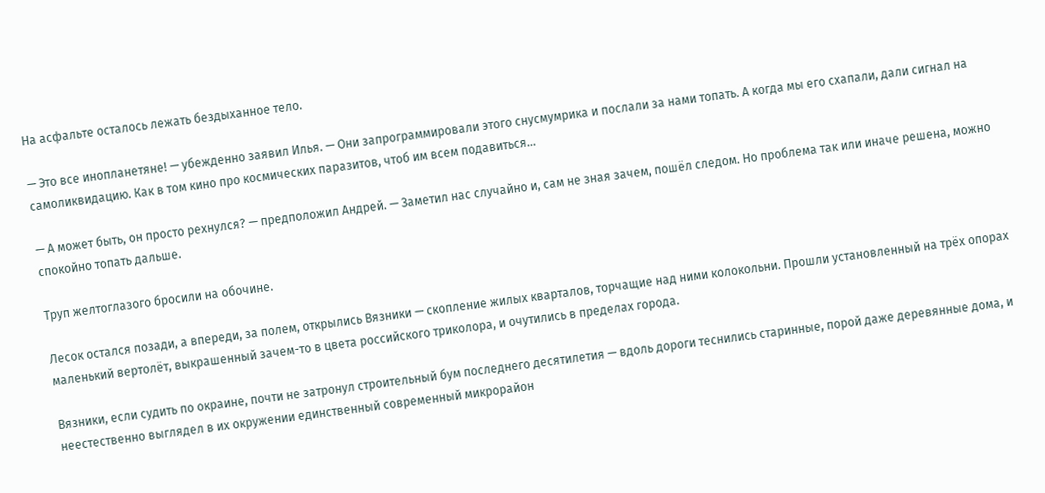На асфальте осталось лежать бездыханное тело.

— Это все инопланетяне! — убежденно заявил Илья. — Они запрограммировали этого снусмумрика и послали за нами топать. А когда мы его схапали, дали сигнал на самоликвидацию. Как в том кино про космических паразитов, чтоб им всем подавиться…

— А может быть, он просто рехнулся? — предположил Андрей. — Заметил нас случайно и, сам не зная зачем, пошёл следом. Но проблема так или иначе решена, можно спокойно топать дальше.

Труп желтоглазого бросили на обочине.

Лесок остался позади, а впереди, за полем, открылись Вязники — скопление жилых кварталов, торчащие над ними колокольни. Прошли установленный на трёх опорах маленький вертолёт, выкрашенный зачем-то в цвета российского триколора, и очутились в пределах города.

Вязники, если судить по окраине, почти не затронул строительный бум последнего десятилетия — вдоль дороги теснились старинные, порой даже деревянные дома, и неестественно выглядел в их окружении единственный современный микрорайон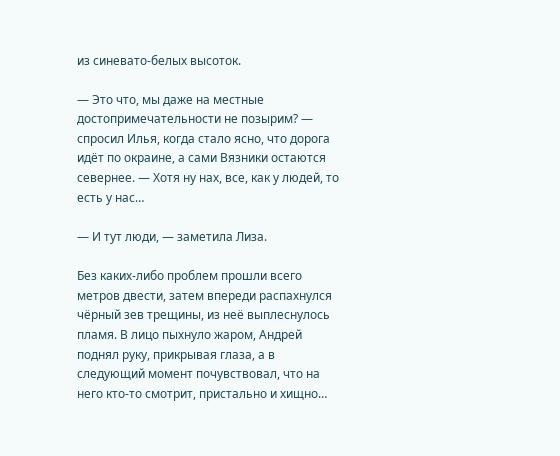из синевато-белых высоток.

— Это что, мы даже на местные достопримечательности не позырим? — спросил Илья, когда стало ясно, что дорога идёт по окраине, а сами Вязники остаются севернее. — Хотя ну нах, все, как у людей, то есть у нас…

— И тут люди, — заметила Лиза.

Без каких-либо проблем прошли всего метров двести, затем впереди распахнулся чёрный зев трещины, из неё выплеснулось пламя. В лицо пыхнуло жаром, Андрей поднял руку, прикрывая глаза, а в следующий момент почувствовал, что на него кто-то смотрит, пристально и хищно…